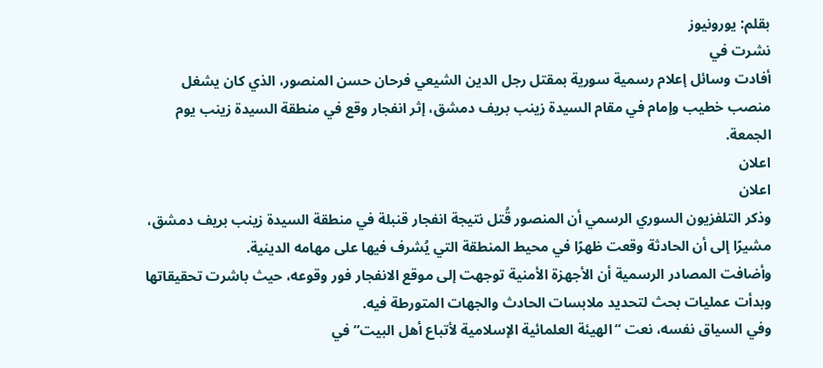بقلم: يورونيوز
نشرت في
أفادت وسائل إعلام رسمية سورية بمقتل رجل الدين الشيعي فرحان حسن المنصور، الذي كان يشغل منصب خطيب وإمام في مقام السيدة زينب بريف دمشق، إثر انفجار وقع في منطقة السيدة زينب يوم الجمعة.
اعلان
اعلان
وذكر التلفزيون السوري الرسمي أن المنصور قُتل نتيجة انفجار قنبلة في منطقة السيدة زينب بريف دمشق، مشيرًا إلى أن الحادثة وقعت ظهرًا في محيط المنطقة التي يُشرف فيها على مهامه الدينية.
وأضافت المصادر الرسمية أن الأجهزة الأمنية توجهت إلى موقع الانفجار فور وقوعه، حيث باشرت تحقيقاتها وبدأت عمليات بحث لتحديد ملابسات الحادث والجهات المتورطة فيه.
وفي السياق نفسه، نعت “الهيئة العلمائية الإسلامية لأتباع أهل البيت” في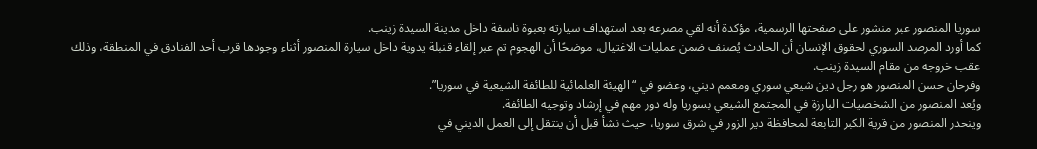سوريا المنصور عبر منشور على صفحتها الرسمية، مؤكدة أنه لقي مصرعه بعد استهداف سيارته بعبوة ناسفة داخل مدينة السيدة زينب.
كما أورد المرصد السوري لحقوق الإنسان أن الحادث يُصنف ضمن عمليات الاغتيال، موضحًا أن الهجوم تم عبر إلقاء قنبلة يدوية داخل سيارة المنصور أثناء وجودها قرب أحد الفنادق في المنطقة، وذلك عقب خروجه من مقام السيدة زينب.
وفرحان حسن المنصور هو رجل دين شيعي سوري ومعمم ديني، وعضو في “الهيئة العلمائية للطائفة الشيعية في سوريا”.
ويُعد المنصور من الشخصيات البارزة في المجتمع الشيعي بسوريا وله دور مهم في إرشاد وتوجيه الطائفة.
وينحدر المنصور من قرية الكبر التابعة لمحافظة دير الزور في شرق سوريا، حيث نشأ قبل أن ينتقل إلى العمل الديني في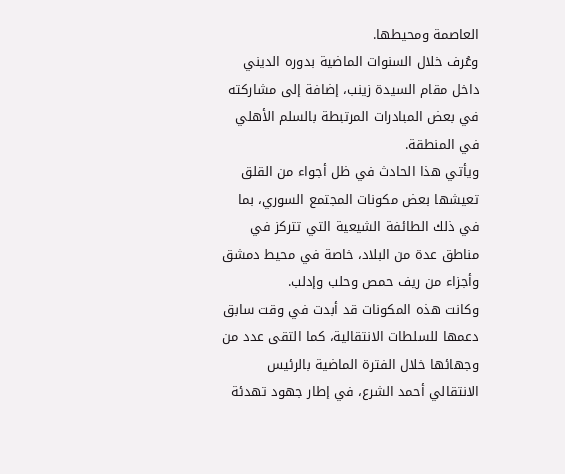العاصمة ومحيطها.
وعُرف خلال السنوات الماضية بدوره الديني داخل مقام السيدة زينب، إضافة إلى مشاركته في بعض المبادرات المرتبطة بالسلم الأهلي في المنطقة.
ويأتي هذا الحادث في ظل أجواء من القلق تعيشها بعض مكونات المجتمع السوري، بما في ذلك الطائفة الشيعية التي تتركز في مناطق عدة من البلاد، خاصة في محيط دمشق وأجزاء من ريف حمص وحلب وإدلب.
وكانت هذه المكونات قد أبدت في وقت سابق دعمها للسلطات الانتقالية، كما التقى عدد من وجهائها خلال الفترة الماضية بالرئيس الانتقالي أحمد الشرع، في إطار جهود تهدئة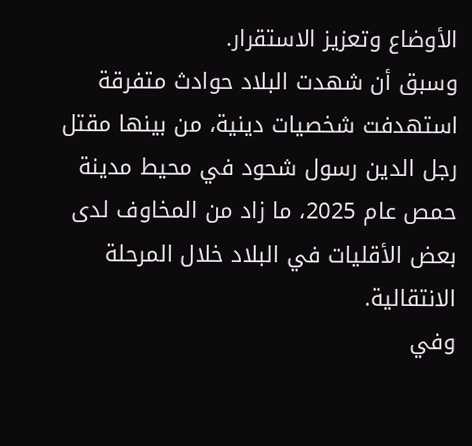الأوضاع وتعزيز الاستقرار.
وسبق أن شهدت البلاد حوادث متفرقة استهدفت شخصيات دينية، من بينها مقتل رجل الدين رسول شحود في محيط مدينة حمص عام 2025، ما زاد من المخاوف لدى بعض الأقليات في البلاد خلال المرحلة الانتقالية.
وفي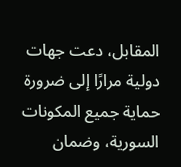المقابل، دعت جهات دولية مرارًا إلى ضرورة حماية جميع المكونات السورية، وضمان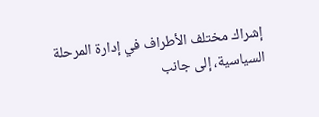إشراك مختلف الأطراف في إدارة المرحلة السياسية، إلى جانب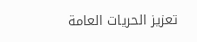تعزيز الحريات العامة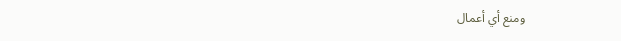ومنع أي أعمال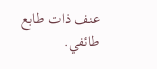عنف ذات طابع طائفي.